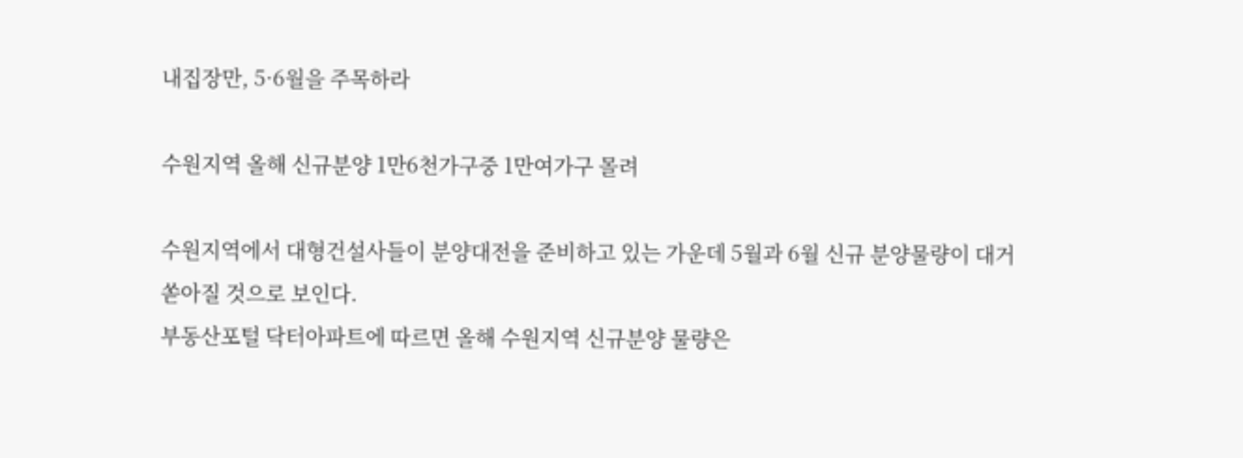내집장만, 5·6월을 주목하라

수원지역 올해 신규분양 1만6천가구중 1만여가구 몰려

수원지역에서 대형건설사들이 분양대전을 준비하고 있는 가운데 5월과 6월 신규 분양물량이 대거 쏟아질 것으로 보인다.
부동산포털 닥터아파트에 따르면 올해 수원지역 신규분양 물량은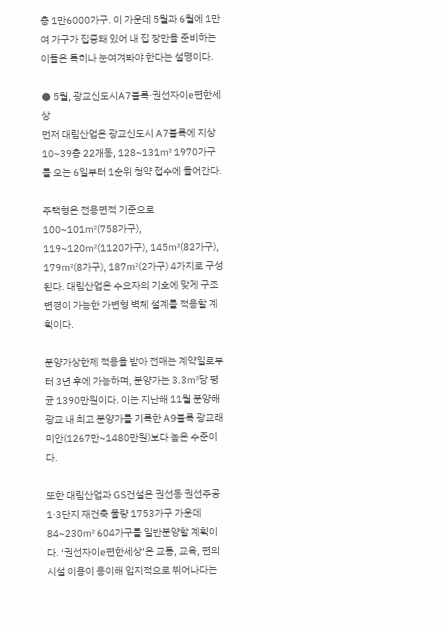총 1만6000가구. 이 가운데 5월과 6월에 1만여 가구가 집중돼 있어 내 집 장만을 준비하는 이들은 특히나 눈여겨봐야 한다는 설명이다.

● 5월, 광교신도시A7블록·권선자이e편한세상
먼저 대림산업은 광교신도시 A7블록에 지상 10~39층 22개동, 128~131㎡ 1970가구를 오는 6일부터 1순위 청약 접수에 들어간다.

주택형은 전용면적 기준으로 100~101㎡(758가구), 119~120㎡(1120가구), 145㎡(82가구), 179㎡(8가구), 187㎡(2가구) 4가지로 구성된다. 대림산업은 수요자의 기호에 맞게 구조 변경이 가능한 가변형 벽체 설계를 적용할 계획이다.

분양가상한제 적용을 받아 전매는 계약일로부터 3년 후에 가능하며, 분양가는 3.3㎡당 평균 1390만원이다. 이는 지난해 11월 분양해 광교 내 최고 분양가를 기록한 A9블록 광교래미안(1267만~1480만원)보다 높은 수준이다.

또한 대림산업과 GS건설은 권선동 권선주공1·3단지 재건축 물량 1753가구 가운데 84~230㎡ 604가구를 일반분양할 계획이다. ‘권선자이e편한세상’은 교통, 교육, 편의시설 이용이 용이해 입지적으로 뛰어나다는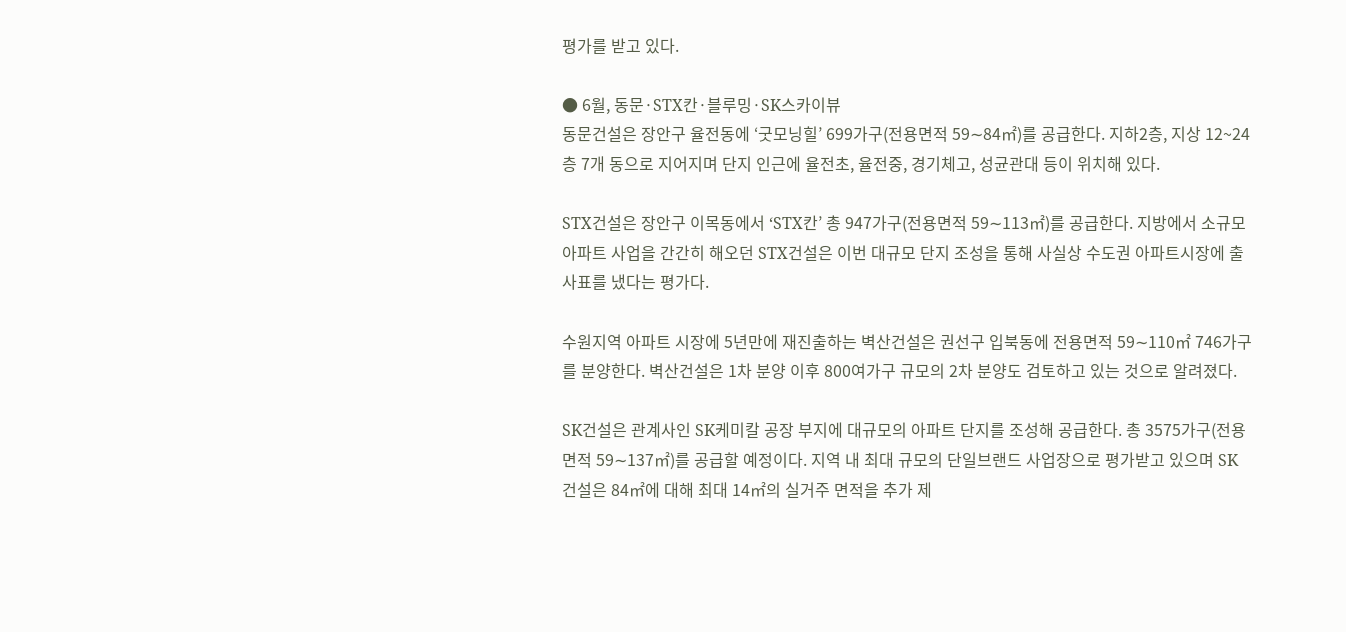평가를 받고 있다.

● 6월, 동문·STX칸·블루밍·SK스카이뷰
동문건설은 장안구 율전동에 ‘굿모닝힐’ 699가구(전용면적 59∼84㎡)를 공급한다. 지하2층, 지상 12~24층 7개 동으로 지어지며 단지 인근에 율전초, 율전중, 경기체고, 성균관대 등이 위치해 있다.

STX건설은 장안구 이목동에서 ‘STX칸’ 총 947가구(전용면적 59∼113㎡)를 공급한다. 지방에서 소규모 아파트 사업을 간간히 해오던 STX건설은 이번 대규모 단지 조성을 통해 사실상 수도권 아파트시장에 출사표를 냈다는 평가다.

수원지역 아파트 시장에 5년만에 재진출하는 벽산건설은 권선구 입북동에 전용면적 59∼110㎡ 746가구를 분양한다. 벽산건설은 1차 분양 이후 800여가구 규모의 2차 분양도 검토하고 있는 것으로 알려졌다.

SK건설은 관계사인 SK케미칼 공장 부지에 대규모의 아파트 단지를 조성해 공급한다. 총 3575가구(전용면적 59∼137㎡)를 공급할 예정이다. 지역 내 최대 규모의 단일브랜드 사업장으로 평가받고 있으며 SK건설은 84㎡에 대해 최대 14㎡의 실거주 면적을 추가 제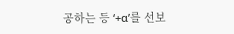공하는 등 ‘+α’를 선보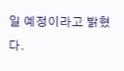일 예정이라고 밝혔다.